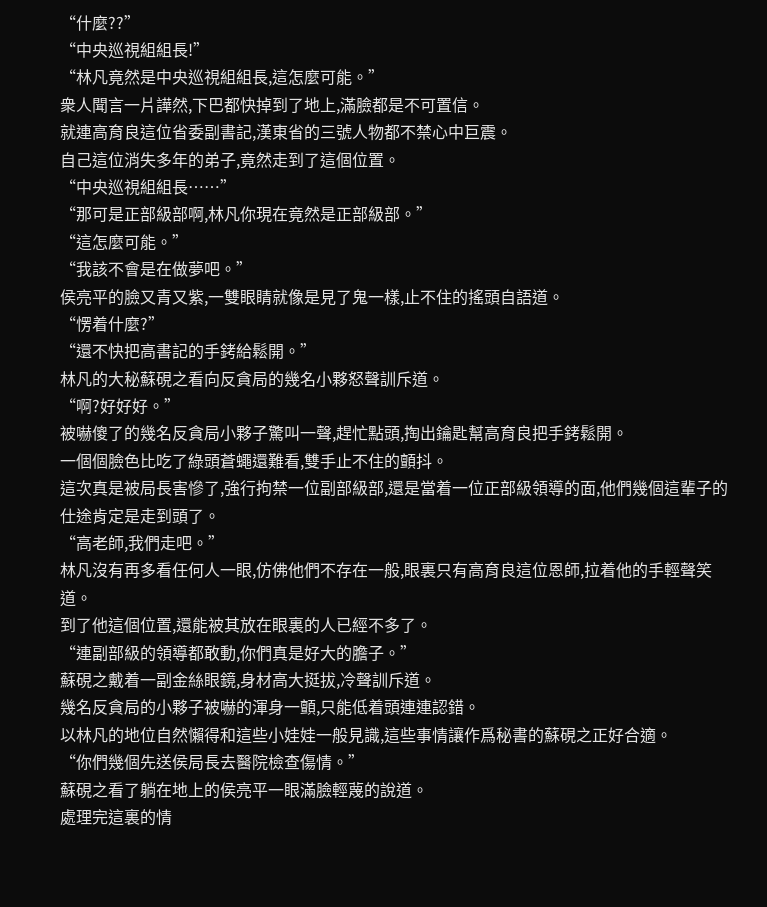“什麼??”
“中央巡視組組長!”
“林凡竟然是中央巡視組組長,這怎麼可能。”
衆人聞言一片譁然,下巴都快掉到了地上,滿臉都是不可置信。
就連高育良這位省委副書記,漢東省的三號人物都不禁心中巨震。
自己這位消失多年的弟子,竟然走到了這個位置。
“中央巡視組組長……”
“那可是正部級部啊,林凡你現在竟然是正部級部。”
“這怎麼可能。”
“我該不會是在做夢吧。”
侯亮平的臉又青又紫,一雙眼睛就像是見了鬼一樣,止不住的搖頭自語道。
“愣着什麼?”
“還不快把高書記的手銬給鬆開。”
林凡的大秘蘇硯之看向反貪局的幾名小夥怒聲訓斥道。
“啊?好好好。”
被嚇傻了的幾名反貪局小夥子驚叫一聲,趕忙點頭,掏出鑰匙幫高育良把手銬鬆開。
一個個臉色比吃了綠頭蒼蠅還難看,雙手止不住的顫抖。
這次真是被局長害慘了,強行拘禁一位副部級部,還是當着一位正部級領導的面,他們幾個這輩子的仕途肯定是走到頭了。
“高老師,我們走吧。”
林凡沒有再多看任何人一眼,仿佛他們不存在一般,眼裏只有高育良這位恩師,拉着他的手輕聲笑道。
到了他這個位置,還能被其放在眼裏的人已經不多了。
“連副部級的領導都敢動,你們真是好大的膽子。”
蘇硯之戴着一副金絲眼鏡,身材高大挺拔,冷聲訓斥道。
幾名反貪局的小夥子被嚇的渾身一顫,只能低着頭連連認錯。
以林凡的地位自然懶得和這些小娃娃一般見識,這些事情讓作爲秘書的蘇硯之正好合適。
“你們幾個先送侯局長去醫院檢查傷情。”
蘇硯之看了躺在地上的侯亮平一眼滿臉輕蔑的說道。
處理完這裏的情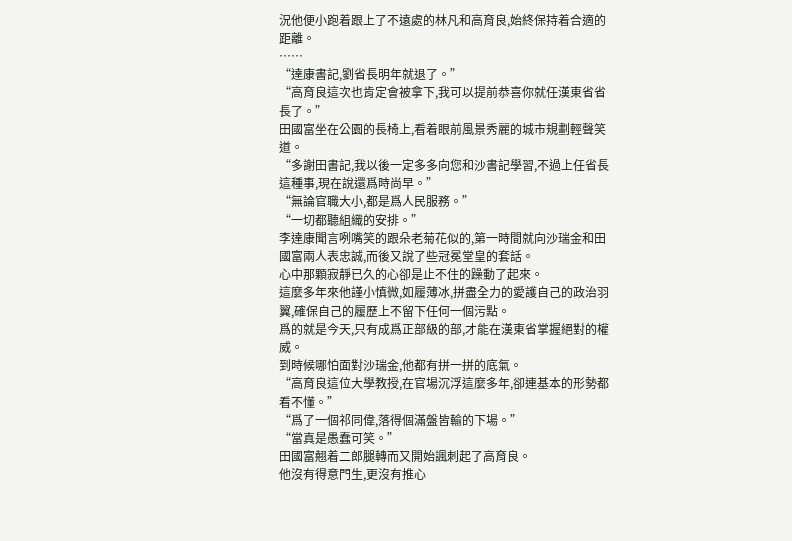況他便小跑着跟上了不遠處的林凡和高育良,始終保持着合適的距離。
……
“達康書記,劉省長明年就退了。”
“高育良這次也肯定會被拿下,我可以提前恭喜你就任漢東省省長了。”
田國富坐在公園的長椅上,看着眼前風景秀麗的城市規劃輕聲笑道。
“多謝田書記,我以後一定多多向您和沙書記學習,不過上任省長這種事,現在說還爲時尚早。”
“無論官職大小,都是爲人民服務。”
“一切都聽組織的安排。”
李達康聞言咧嘴笑的跟朵老菊花似的,第一時間就向沙瑞金和田國富兩人表忠誠,而後又說了些冠冕堂皇的套話。
心中那顆寂靜已久的心卻是止不住的躁動了起來。
這麼多年來他謹小慎微,如履薄冰,拼盡全力的愛護自己的政治羽翼,確保自己的履歷上不留下任何一個污點。
爲的就是今天,只有成爲正部級的部,才能在漢東省掌握絕對的權威。
到時候哪怕面對沙瑞金,他都有拼一拼的底氣。
“高育良這位大學教授,在官場沉浮這麼多年,卻連基本的形勢都看不懂。”
“爲了一個祁同偉,落得個滿盤皆輸的下場。”
“當真是愚蠢可笑。”
田國富翹着二郎腿轉而又開始諷刺起了高育良。
他沒有得意門生,更沒有推心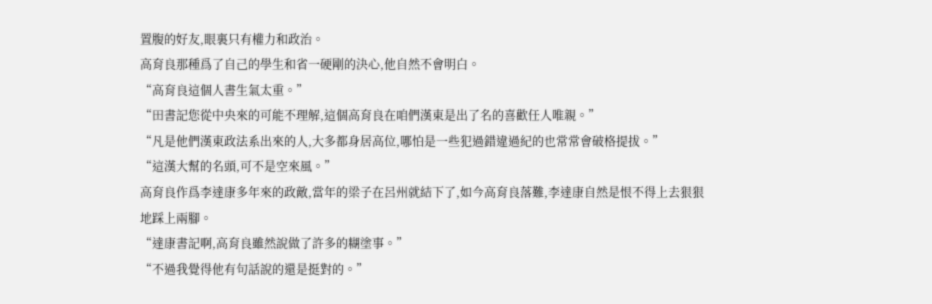置腹的好友,眼裏只有權力和政治。
高育良那種爲了自己的學生和省一硬剛的決心,他自然不會明白。
“高育良這個人書生氣太重。”
“田書記您從中央來的可能不理解,這個高育良在咱們漢東是出了名的喜歡任人唯親。”
“凡是他們漢東政法系出來的人,大多都身居高位,哪怕是一些犯過錯違過紀的也常常會破格提拔。”
“這漢大幫的名頭,可不是空來風。”
高育良作爲李達康多年來的政敵,當年的梁子在呂州就結下了,如今高育良落難,李達康自然是恨不得上去狠狠地踩上兩腳。
“達康書記啊,高育良雖然說做了許多的糊塗事。”
“不過我覺得他有句話說的還是挺對的。”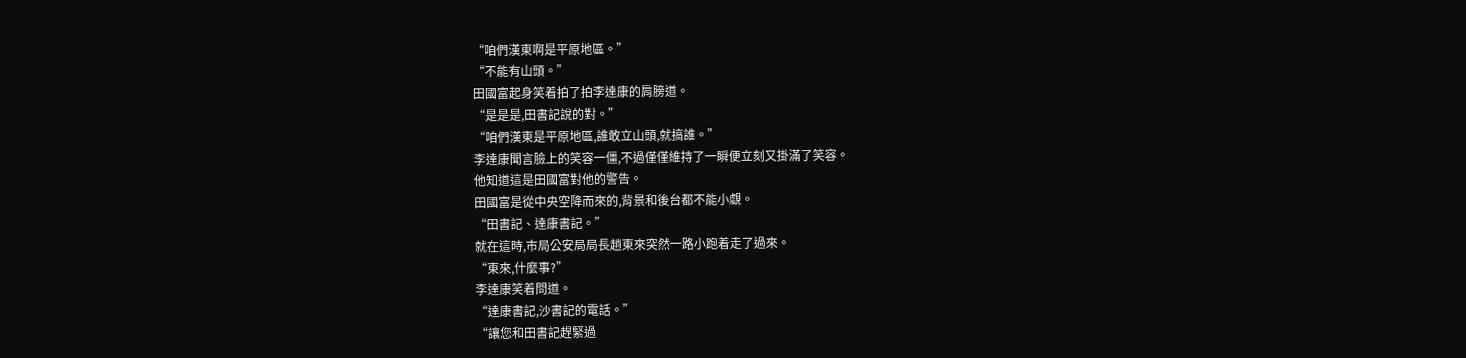“咱們漢東啊是平原地區。”
“不能有山頭。”
田國富起身笑着拍了拍李達康的肩膀道。
“是是是,田書記說的對。”
“咱們漢東是平原地區,誰敢立山頭,就搞誰。”
李達康聞言臉上的笑容一僵,不過僅僅維持了一瞬便立刻又掛滿了笑容。
他知道這是田國富對他的警告。
田國富是從中央空降而來的,背景和後台都不能小覷。
“田書記、達康書記。”
就在這時,市局公安局局長趙東來突然一路小跑着走了過來。
“東來,什麼事?”
李達康笑着問道。
“達康書記,沙書記的電話。”
“讓您和田書記趕緊過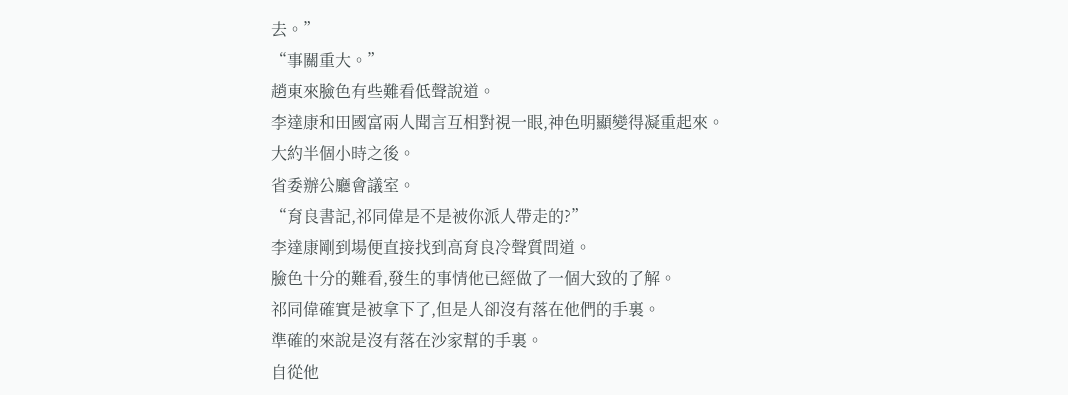去。”
“事關重大。”
趙東來臉色有些難看低聲說道。
李達康和田國富兩人聞言互相對視一眼,神色明顯變得凝重起來。
大約半個小時之後。
省委辦公廳會議室。
“育良書記,祁同偉是不是被你派人帶走的?”
李達康剛到場便直接找到高育良冷聲質問道。
臉色十分的難看,發生的事情他已經做了一個大致的了解。
祁同偉確實是被拿下了,但是人卻沒有落在他們的手裏。
準確的來說是沒有落在沙家幫的手裏。
自從他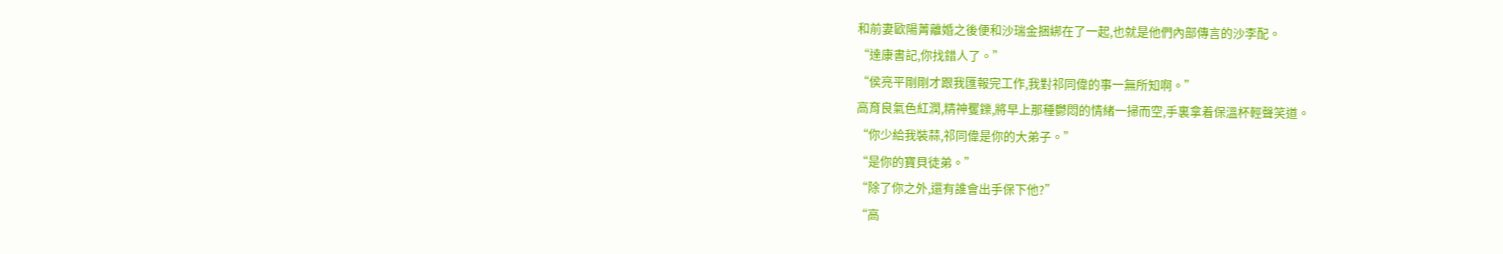和前妻歐陽菁離婚之後便和沙瑞金捆綁在了一起,也就是他們內部傳言的沙李配。
“達康書記,你找錯人了。”
“侯亮平剛剛才跟我匯報完工作,我對祁同偉的事一無所知啊。”
高育良氣色紅潤,精神矍鑠,將早上那種鬱悶的情緒一掃而空,手裏拿着保溫杯輕聲笑道。
“你少給我裝蒜,祁同偉是你的大弟子。”
“是你的寶貝徒弟。”
“除了你之外,還有誰會出手保下他?”
“高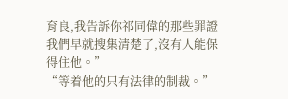育良,我告訴你祁同偉的那些罪證我們早就搜集清楚了,沒有人能保得住他。”
“等着他的只有法律的制裁。”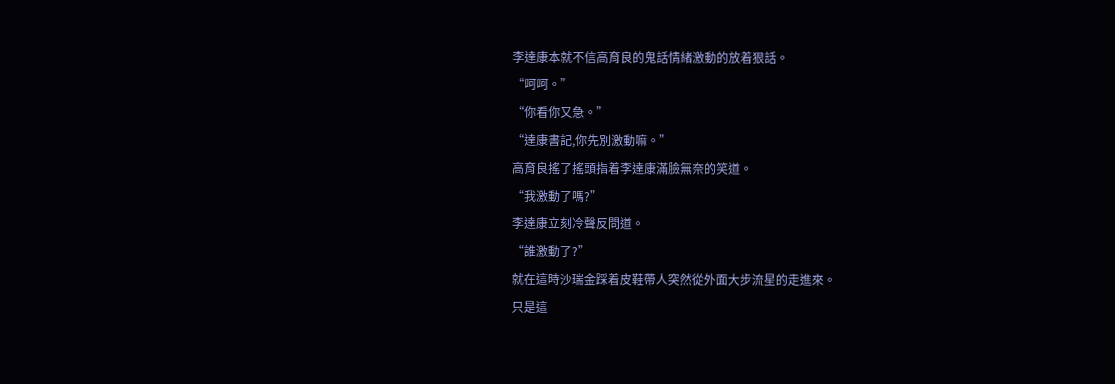李達康本就不信高育良的鬼話情緒激動的放着狠話。
“呵呵。”
“你看你又急。”
“達康書記,你先別激動嘛。”
高育良搖了搖頭指着李達康滿臉無奈的笑道。
“我激動了嗎?”
李達康立刻冷聲反問道。
“誰激動了?”
就在這時沙瑞金踩着皮鞋帶人突然從外面大步流星的走進來。
只是這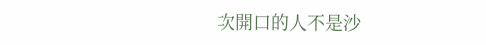次開口的人不是沙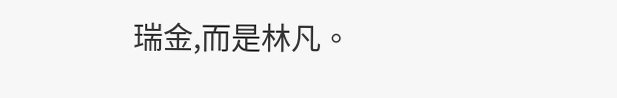瑞金,而是林凡。